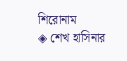শিরোনাম
◈ শেখ হাসিনার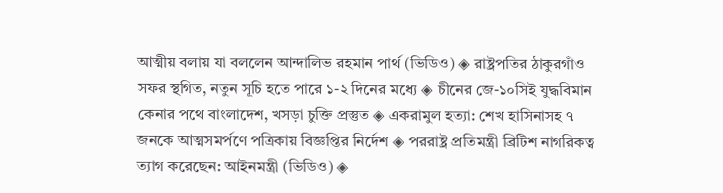আত্মীয় বলায় যা বললেন আন্দালিভ রহমান পার্থ (ভিডিও) ◈ রাষ্ট্রপতির ঠাকুরগাঁও সফর স্থগিত, নতুন সূচি হতে পারে ১-২ দিনের মধ্যে ◈ চীনের জে-১০সিই যুদ্ধবিমান কেনার পথে বাংলাদেশ, খসড়া চুক্তি প্রস্তুত ◈ একরামুল হত্যা: শেখ হাসিনাসহ ৭ জনকে আত্মসমর্পণে পত্রিকায় বিজ্ঞপ্তির নির্দেশ ◈ পররাষ্ট্র প্রতিমন্ত্রী ব্রিটিশ নাগরিকত্ব ত্যাগ করেছেন: আইনমন্ত্রী (ভিডিও) ◈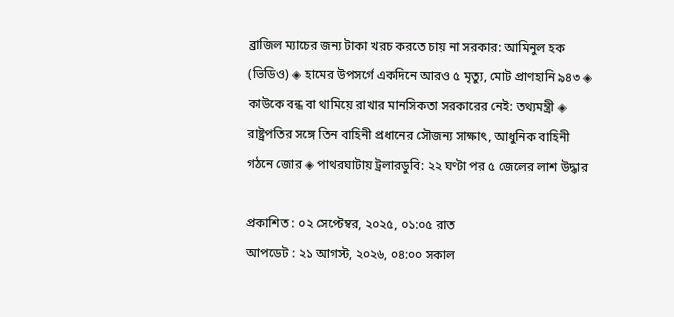ব্রাজিল ম্যাচের জন্য টাকা খরচ করতে চায় না সরকার: আমিনুল হক (ভিডিও) ◈ হামের উপসর্গে একদিনে আরও ৫ মৃত্যু, মোট প্রাণহানি ৯৪৩ ◈ কাউকে বন্ধ বা থামিয়ে রাখার মানসিকতা সরকারের নেই: তথ্যমন্ত্রী ◈ রাষ্ট্রপতির সঙ্গে তিন বাহিনী প্রধানের সৌজন্য সাক্ষাৎ, আধুনিক বাহিনী গঠনে জোর ◈ পাথরঘাটায় ট্রলারডুবি: ২২ ঘণ্টা পর ৫ জেলের লাশ উদ্ধার

প্রকাশিত : ০২ সেপ্টেম্বর, ২০২৫, ০১:০৫ রাত
আপডেট : ২১ আগস্ট, ২০২৬, ০৪:০০ সকাল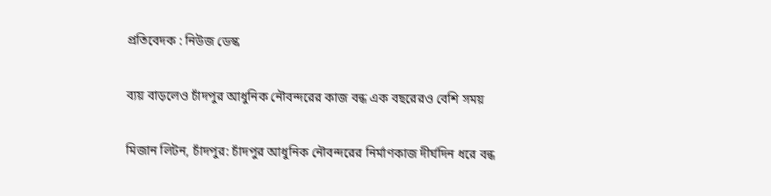প্রতিবেদক : নিউজ ডেস্ক

ব্যয় বাড়লেও চাঁদপুর আধুনিক নৌবন্দরের কাজ বন্ধ এক বছরেরও বেশি সময়

মিজান লিটন, চাঁদপুর: চাঁদপুর আধুনিক নৌবন্দরের নির্মাণকাজ দীর্ঘদিন ধরে বন্ধ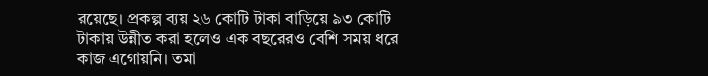রয়েছে। প্রকল্প ব্যয় ২৬ কোটি টাকা বাড়িয়ে ৯৩ কোটি টাকায় উন্নীত করা হলেও এক বছরেরও বেশি সময় ধরে কাজ এগোয়নি। তমা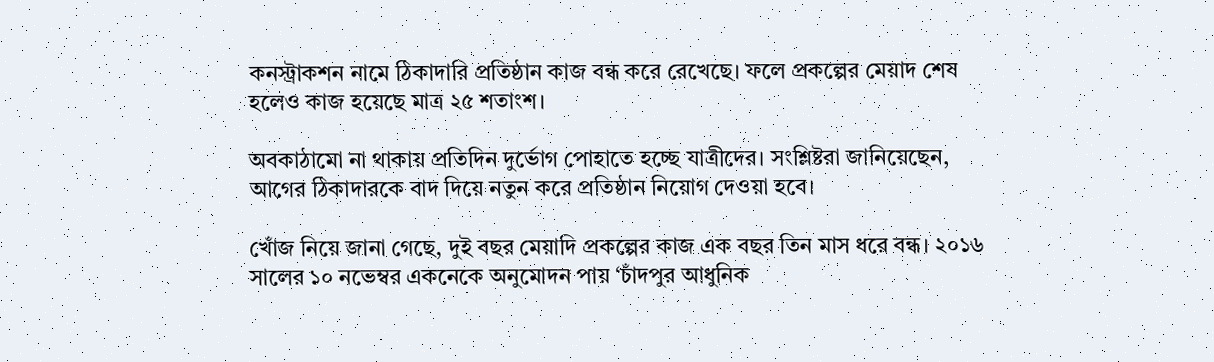কনস্ট্রাকশন নামে ঠিকাদারি প্রতিষ্ঠান কাজ বন্ধ করে রেখেছে। ফলে প্রকল্পের মেয়াদ শেষ হলেও কাজ হয়েছে মাত্র ২৫ শতাংশ।

অবকাঠামো না থাকায় প্রতিদিন দুর্ভোগ পোহাতে হচ্ছে যাত্রীদের। সংশ্লিষ্টরা জানিয়েছেন, আগের ঠিকাদারকে বাদ দিয়ে নতুন করে প্রতিষ্ঠান নিয়োগ দেওয়া হবে।

খোঁজ নিয়ে জানা গেছে, দুই বছর মেয়াদি প্রকল্পের কাজ এক বছর তিন মাস ধরে বন্ধ। ২০১৬ সালের ১০ নভেম্বর একনেকে অনুমোদন পায় ‘চাঁদপুর আধুনিক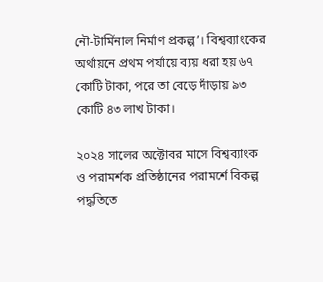নৌ-টার্মিনাল নির্মাণ প্রকল্প’। বিশ্বব্যাংকের অর্থায়নে প্রথম পর্যায়ে ব্যয় ধরা হয় ৬৭ কোটি টাকা, পরে তা বেড়ে দাঁড়ায় ৯৩ কোটি ৪৩ লাখ টাকা।

২০২৪ সালের অক্টোবর মাসে বিশ্বব্যাংক ও পরামর্শক প্রতিষ্ঠানের পরামর্শে বিকল্প পদ্ধতিতে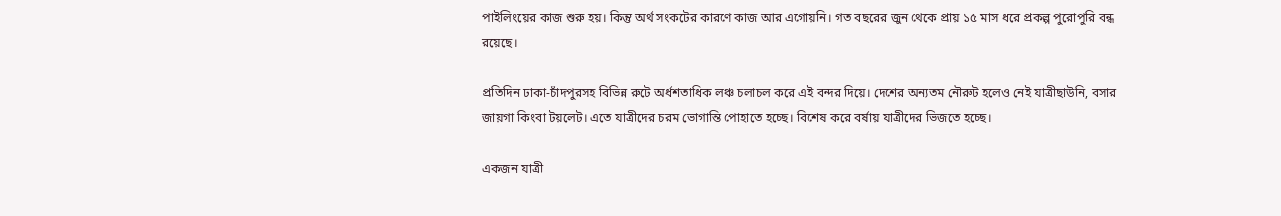পাইলিংয়ের কাজ শুরু হয়। কিন্তু অর্থ সংকটের কারণে কাজ আর এগোয়নি। গত বছরের জুন থেকে প্রায় ১৫ মাস ধরে প্রকল্প পুরোপুরি বন্ধ রয়েছে।

প্রতিদিন ঢাকা-চাঁদপুরসহ বিভিন্ন রুটে অর্ধশতাধিক লঞ্চ চলাচল করে এই বন্দর দিয়ে। দেশের অন্যতম নৌরুট হলেও নেই যাত্রীছাউনি, বসার জায়গা কিংবা টয়লেট। এতে যাত্রীদের চরম ভোগান্তি পোহাতে হচ্ছে। বিশেষ করে বর্ষায় যাত্রীদের ভিজতে হচ্ছে।

একজন যাত্রী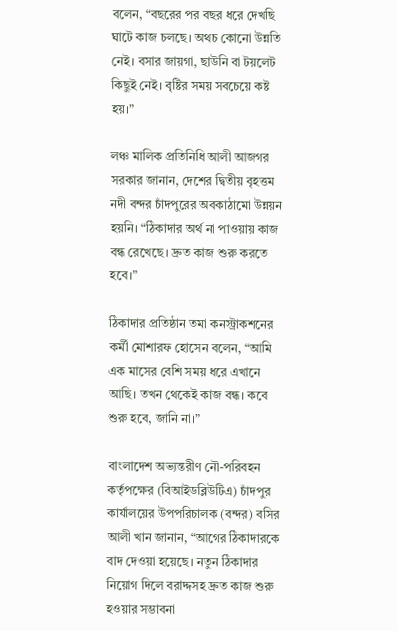বলেন, “বছরের পর বছর ধরে দেখছি ঘাটে কাজ চলছে। অথচ কোনো উন্নতি নেই। বসার জায়গা, ছাউনি বা টয়লেট কিছুই নেই। বৃষ্টির সময় সবচেয়ে কষ্ট হয়।”

লঞ্চ মালিক প্রতিনিধি আলী আজগর সরকার জানান, দেশের দ্বিতীয় বৃহত্তম নদী বন্দর চাঁদপুরের অবকাঠামো উন্নয়ন হয়নি। “ঠিকাদার অর্থ না পাওয়ায় কাজ বন্ধ রেখেছে। দ্রুত কাজ শুরু করতে হবে।”

ঠিকাদার প্রতিষ্ঠান তমা কনস্ট্রাকশনের কর্মী মোশারফ হোসেন বলেন, “আমি এক মাসের বেশি সময় ধরে এখানে আছি। তখন থেকেই কাজ বন্ধ। কবে শুরু হবে, জানি না।”

বাংলাদেশ অভ্যন্তরীণ নৌ-পরিবহন কর্তৃপক্ষের (বিআইডব্লিউটিএ) চাঁদপুর কার্যালয়ের উপপরিচালক (বন্দর) বসির আলী খান জানান, “আগের ঠিকাদারকে বাদ দেওয়া হয়েছে। নতুন ঠিকাদার নিয়োগ দিলে বরাদ্দসহ দ্রুত কাজ শুরু হওয়ার সম্ভাবনা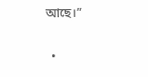আছে।”

  •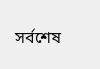সর্বশেষ